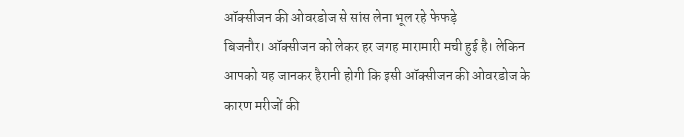ऑक्सीजन की ओवरडोज से सांस लेना भूल रहे फेफड़े
बिजनौर। ऑक्सीजन को लेकर हर जगह मारामारी मची हुई है। लेकिन आपको यह जानकर हैरानी होगी कि इसी ऑक्सीजन की ओवरडोज के कारण मरीजों की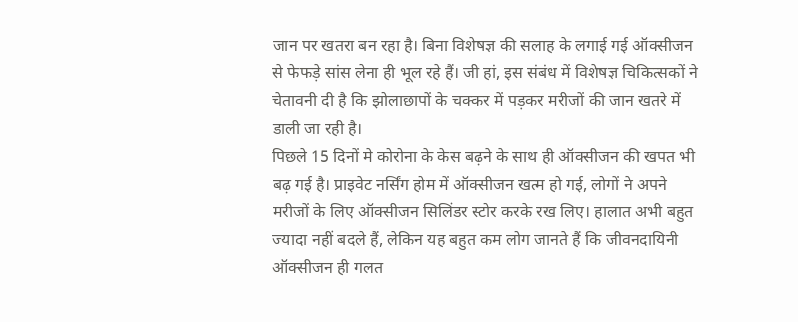जान पर खतरा बन रहा है। बिना विशेषज्ञ की सलाह के लगाई गई ऑक्सीजन से फेफड़े सांस लेना ही भूल रहे हैं। जी हां, इस संबंध में विशेषज्ञ चिकित्सकों ने चेतावनी दी है कि झोलाछापों के चक्कर में पड़कर मरीजों की जान खतरे में डाली जा रही है।
पिछले 15 दिनों मे कोरोना के केस बढ़ने के साथ ही ऑक्सीजन की खपत भी बढ़ गई है। प्राइवेट नर्सिंग होम में ऑक्सीजन खत्म हो गई, लोगों ने अपने मरीजों के लिए ऑक्सीजन सिलिंडर स्टोर करके रख लिए। हालात अभी बहुत ज्यादा नहीं बदले हैं, लेकिन यह बहुत कम लोग जानते हैं कि जीवनदायिनी ऑक्सीजन ही गलत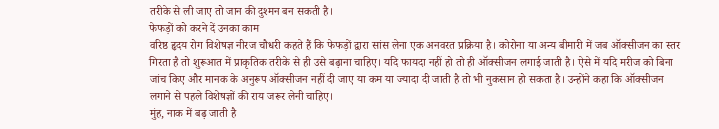तरीके से ली जाए तो जान की दुश्मन बन सकती है।
फेफड़ों को करने दें उनका काम
वरिष्ठ हृदय रोग विशेषज्ञ नीरज चौधरी कहते हैं कि फेफड़ों द्वारा सांस लेना एक अनवरत प्रक्रिया है। कोरोना या अन्य बीमारी में जब ऑक्सीजन का स्तर गिरता है तो शुरूआत में प्राकृतिक तरीके से ही उसे बढ़ाना चाहिए। यदि फायदा नहीं हो तो ही ऑक्सीजन लगाई जाती है। ऐसे में यदि मरीज को बिना जांच किए और मानक के अनुरूप ऑक्सीजन नहीं दी जाए या कम या ज्यादा दी जाती है तो भी नुकसान हो सकता है। उन्होंने कहा कि ऑक्सीजन लगाने से पहले विशेषज्ञों की राय जरूर लेनी चाहिए।
मुंह, नाक में बढ़ जाती है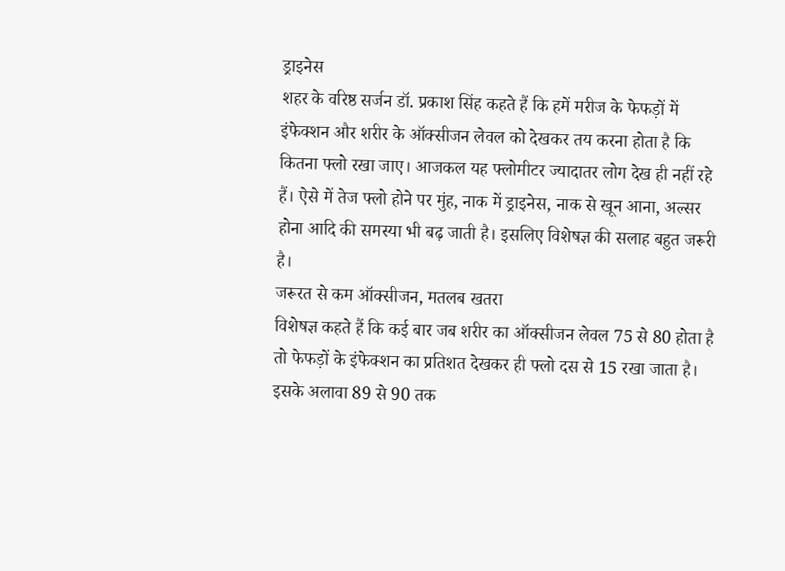ड्राइनेस
शहर के वरिष्ठ सर्जन डॉ. प्रकाश सिंह कहते हैं कि हमें मरीज के फेफड़ों में इंफेक्शन और शरीर के ऑक्सीजन लेवल को देखकर तय करना होता है कि कितना फ्लो रखा जाए। आजकल यह फ्लोमीटर ज्यादातर लोग देख ही नहीं रहे हैं। ऐसे में तेज फ्लो होने पर मुंह, नाक में ड्राइनेस, नाक से खून आना, अल्सर होना आदि की समस्या भी बढ़ जाती है। इसलिए विशेषज्ञ की सलाह बहुत जरूरी है।
जरूरत से कम ऑक्सीजन, मतलब खतरा
विशेषज्ञ कहते हैं कि कई बार जब शरीर का ऑक्सीजन लेवल 75 से 80 होता है तो फेफड़ों के इंफेक्शन का प्रतिशत देखकर ही फ्लो दस से 15 रखा जाता है। इसके अलावा 89 से 90 तक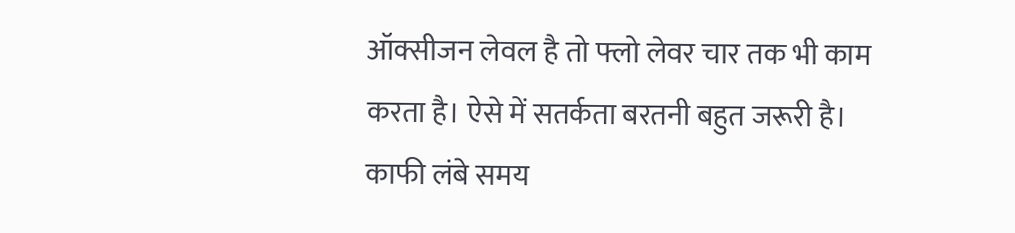ऑक्सीजन लेवल है तो फ्लो लेवर चार तक भी काम करता है। ऐसे में सतर्कता बरतनी बहुत जरूरी है। काफी लंबे समय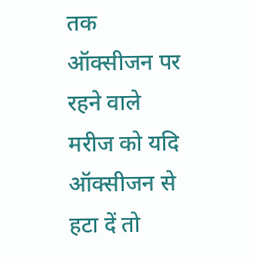तक ऑक्सीजन पर रहने वाले मरीज को यदि ऑक्सीजन से हटा दें तो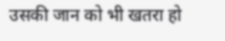उसकी जान को भी खतरा हो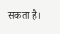सकता है।